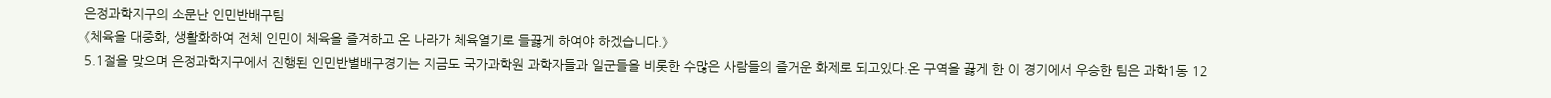은정과학지구의 소문난 인민반배구팀
《체육을 대중화, 생활화하여 전체 인민이 체육을 즐겨하고 온 나라가 체육열기로 들끓게 하여야 하겠습니다.》
5.1절을 맞으며 은정과학지구에서 진행된 인민반별배구경기는 지금도 국가과학원 과학자들과 일군들을 비롯한 수많은 사람들의 즐거운 화제로 되고있다.온 구역을 끓게 한 이 경기에서 우승한 팀은 과학1동 12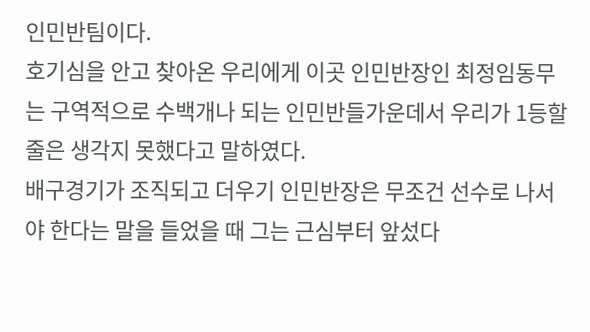인민반팀이다.
호기심을 안고 찾아온 우리에게 이곳 인민반장인 최정임동무는 구역적으로 수백개나 되는 인민반들가운데서 우리가 1등할줄은 생각지 못했다고 말하였다.
배구경기가 조직되고 더우기 인민반장은 무조건 선수로 나서야 한다는 말을 들었을 때 그는 근심부터 앞섰다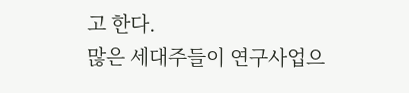고 한다.
많은 세대주들이 연구사업으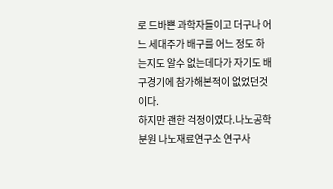로 드바쁜 과학자들이고 더구나 어느 세대주가 배구를 어느 정도 하는지도 알수 없는데다가 자기도 배구경기에 참가해본적이 없었던것이다.
하지만 괜한 걱정이였다.나노공학분원 나노재료연구소 연구사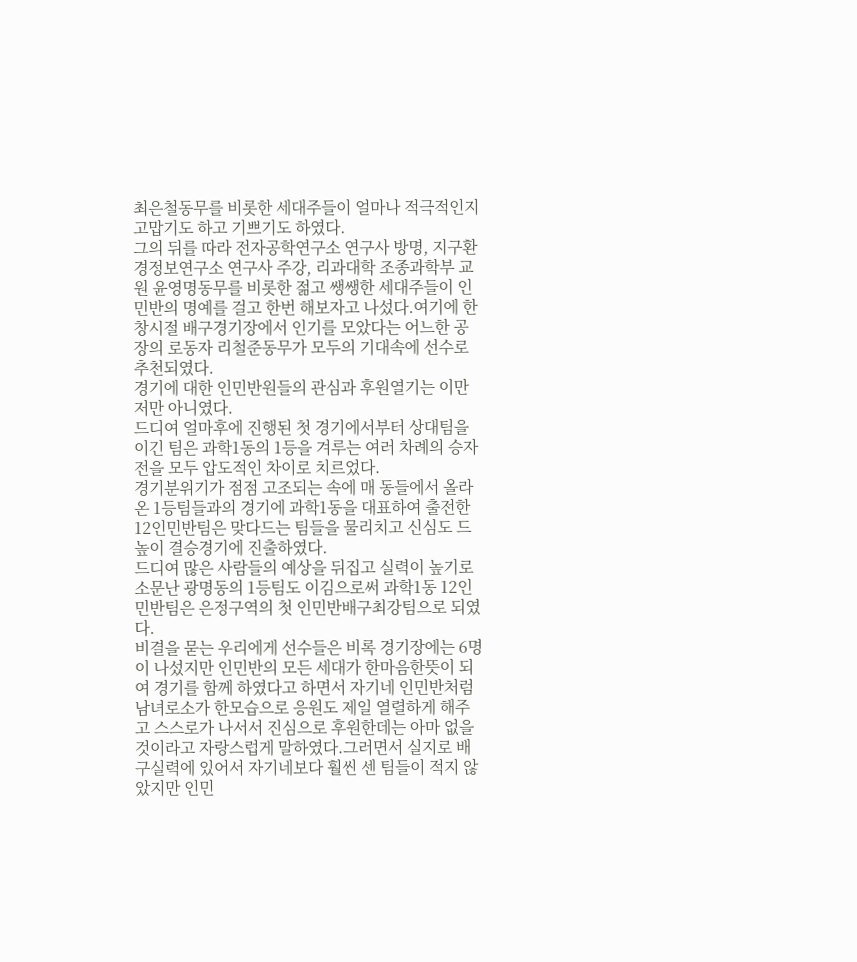최은철동무를 비롯한 세대주들이 얼마나 적극적인지 고맙기도 하고 기쁘기도 하였다.
그의 뒤를 따라 전자공학연구소 연구사 방명, 지구환경정보연구소 연구사 주강, 리과대학 조종과학부 교원 윤영명동무를 비롯한 젊고 쌩쌩한 세대주들이 인민반의 명예를 걸고 한번 해보자고 나섰다.여기에 한창시절 배구경기장에서 인기를 모았다는 어느한 공장의 로동자 리철준동무가 모두의 기대속에 선수로 추천되였다.
경기에 대한 인민반원들의 관심과 후원열기는 이만저만 아니였다.
드디여 얼마후에 진행된 첫 경기에서부터 상대팀을 이긴 팀은 과학1동의 1등을 겨루는 여러 차례의 승자전을 모두 압도적인 차이로 치르었다.
경기분위기가 점점 고조되는 속에 매 동들에서 올라온 1등팀들과의 경기에 과학1동을 대표하여 출전한 12인민반팀은 맞다드는 팀들을 물리치고 신심도 드높이 결승경기에 진출하였다.
드디여 많은 사람들의 예상을 뒤집고 실력이 높기로 소문난 광명동의 1등팀도 이김으로써 과학1동 12인민반팀은 은정구역의 첫 인민반배구최강팀으로 되였다.
비결을 묻는 우리에게 선수들은 비록 경기장에는 6명이 나섰지만 인민반의 모든 세대가 한마음한뜻이 되여 경기를 함께 하였다고 하면서 자기네 인민반처럼 남녀로소가 한모습으로 응원도 제일 열렬하게 해주고 스스로가 나서서 진심으로 후원한데는 아마 없을것이라고 자랑스럽게 말하였다.그러면서 실지로 배구실력에 있어서 자기네보다 훨씬 센 팀들이 적지 않았지만 인민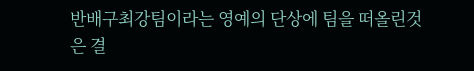반배구최강팀이라는 영예의 단상에 팀을 떠올린것은 결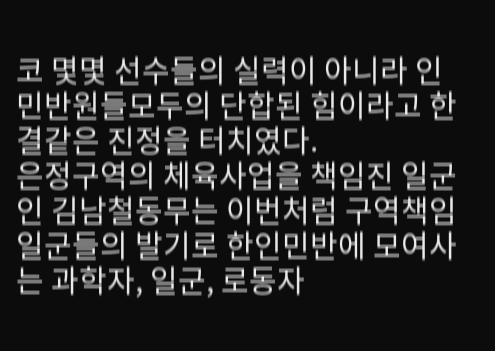코 몇몇 선수들의 실력이 아니라 인민반원들모두의 단합된 힘이라고 한결같은 진정을 터치였다.
은정구역의 체육사업을 책임진 일군인 김남철동무는 이번처럼 구역책임일군들의 발기로 한인민반에 모여사는 과학자, 일군, 로동자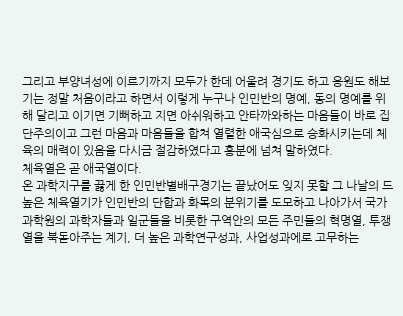그리고 부양녀성에 이르기까지 모두가 한데 어울려 경기도 하고 응원도 해보기는 정말 처음이라고 하면서 이렇게 누구나 인민반의 명예, 동의 명예를 위해 달리고 이기면 기뻐하고 지면 아쉬워하고 안타까와하는 마음들이 바로 집단주의이고 그런 마음과 마음들을 합쳐 열렬한 애국심으로 승화시키는데 체육의 매력이 있음을 다시금 절감하였다고 흥분에 넘쳐 말하였다.
체육열은 곧 애국열이다.
온 과학지구를 끓게 한 인민반별배구경기는 끝났어도 잊지 못할 그 나날의 드높은 체육열기가 인민반의 단합과 화목의 분위기를 도모하고 나아가서 국가과학원의 과학자들과 일군들을 비롯한 구역안의 모든 주민들의 혁명열, 투쟁열을 북돋아주는 계기, 더 높은 과학연구성과, 사업성과에로 고무하는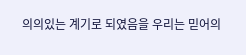의의있는 계기로 되였음을 우리는 믿어의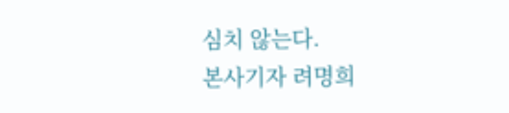심치 않는다.
본사기자 려명희